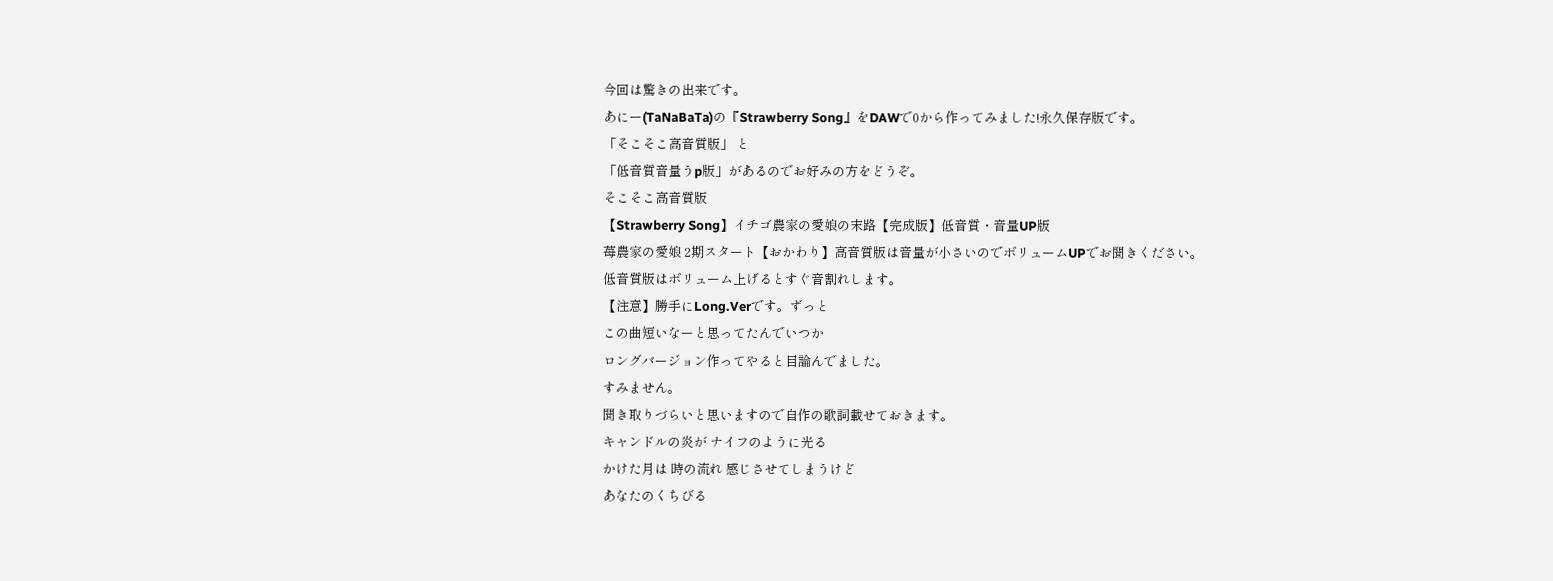今回は驚きの出来です。
あにー(TaNaBaTa)の『Strawberry Song』をDAWで0から作ってみました!永久保存版です。
「そこそこ高音質版」 と
「低音質音量うp版」があるのでお好みの方をどうぞ。
そこそこ高音質版
【Strawberry Song】イチゴ農家の愛娘の末路【完成版】低音質・音量UP版
苺農家の愛娘 2期スタート【おかわり】高音質版は音量が小さいのでボリュームUPでお聞きください。
低音質版はボリューム上げるとすぐ音割れします。
【注意】勝手にLong.Verです。ずっと
この曲短いなーと思ってたんでいつか
ロングバージョン作ってやると目論んでました。
すみません。
聞き取りづらいと思いますので自作の歌詞載せておきます。
キャンドルの炎が ナイフのように光る
かけた月は 時の流れ 感じさせてしまうけど
あなたのくちびる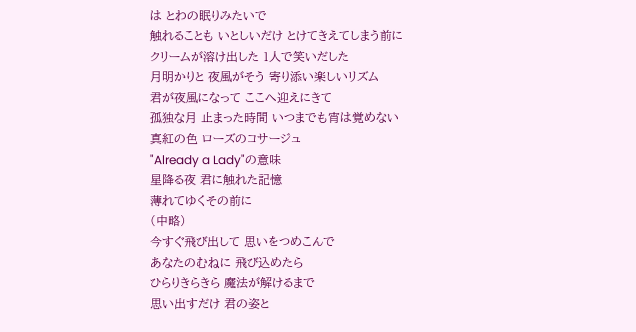は とわの眠りみたいで
触れることも いとしいだけ とけてきえてしまう前に
クリームが溶け出した 1人で笑いだした
月明かりと 夜風がそう 寄り添い楽しいリズム
君が夜風になって ここへ迎えにきて
孤独な月 止まった時間 いつまでも宵は覚めない
真紅の色 ローズのコサージュ
"Already a Lady"の意味
星降る夜 君に触れた記憶
薄れてゆくその前に
(中略)
今すぐ飛び出して 思いをつめこんで
あなたのむねに 飛び込めたら
ひらりきらきら 魔法が解けるまで
思い出すだけ 君の姿と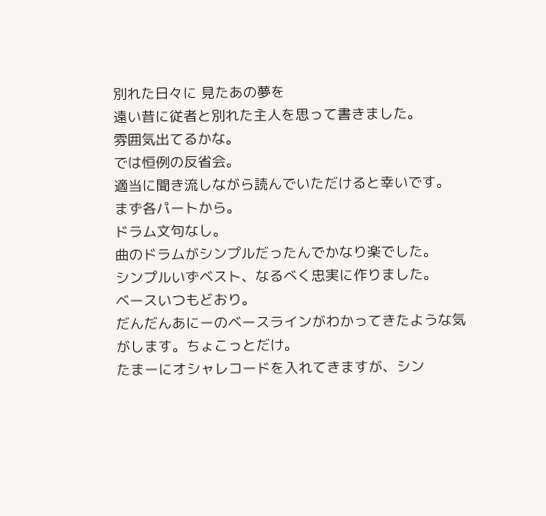別れた日々に 見たあの夢を
遠い昔に従者と別れた主人を思って書きました。
雰囲気出てるかな。
では恒例の反省会。
適当に聞き流しながら読んでいただけると幸いです。
まず各パートから。
ドラム文句なし。
曲のドラムがシンプルだったんでかなり楽でした。
シンプルいずベスト、なるべく忠実に作りました。
ベースいつもどおり。
だんだんあにーのベースラインがわかってきたような気がします。ちょこっとだけ。
たまーにオシャレコードを入れてきますが、シン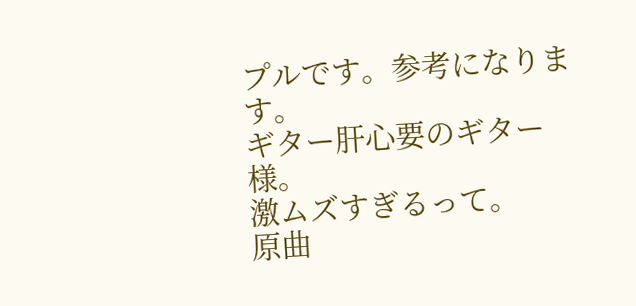プルです。参考になります。
ギター肝心要のギター様。
激ムズすぎるって。
原曲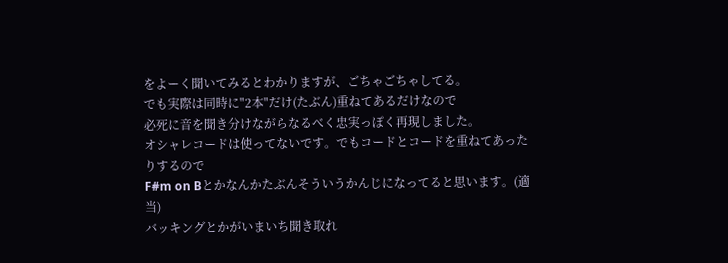をよーく聞いてみるとわかりますが、ごちゃごちゃしてる。
でも実際は同時に"2本"だけ(たぶん)重ねてあるだけなので
必死に音を聞き分けながらなるべく忠実っぽく再現しました。
オシャレコードは使ってないです。でもコードとコードを重ねてあったりするので
F#m on Bとかなんかたぶんそういうかんじになってると思います。(適当)
バッキングとかがいまいち聞き取れ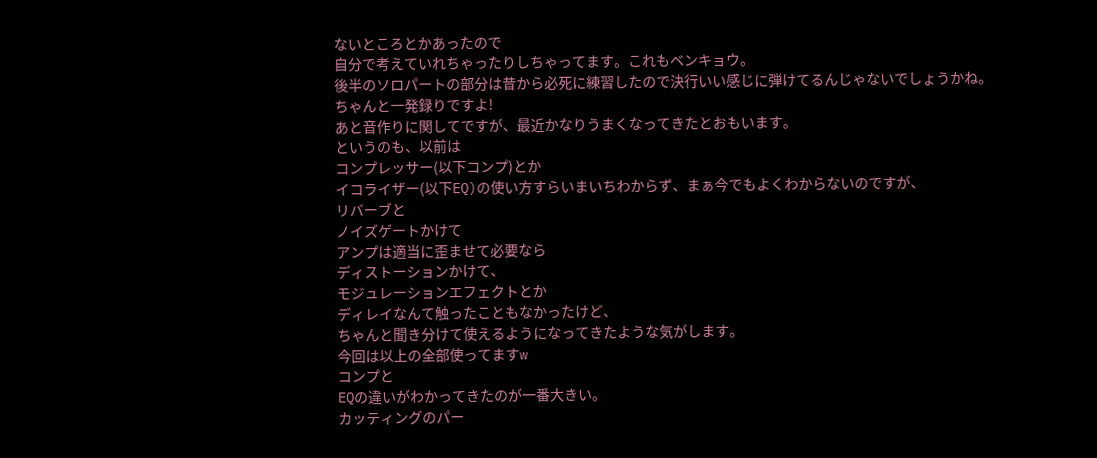ないところとかあったので
自分で考えていれちゃったりしちゃってます。これもベンキョウ。
後半のソロパートの部分は昔から必死に練習したので決行いい感じに弾けてるんじゃないでしょうかね。
ちゃんと一発録りですよ!
あと音作りに関してですが、最近かなりうまくなってきたとおもいます。
というのも、以前は
コンプレッサー(以下コンプ)とか
イコライザー(以下EQ)の使い方すらいまいちわからず、まぁ今でもよくわからないのですが、
リバーブと
ノイズゲートかけて
アンプは適当に歪ませて必要なら
ディストーションかけて、
モジュレーションエフェクトとか
ディレイなんて触ったこともなかったけど、
ちゃんと聞き分けて使えるようになってきたような気がします。
今回は以上の全部使ってますw
コンプと
EQの違いがわかってきたのが一番大きい。
カッティングのパー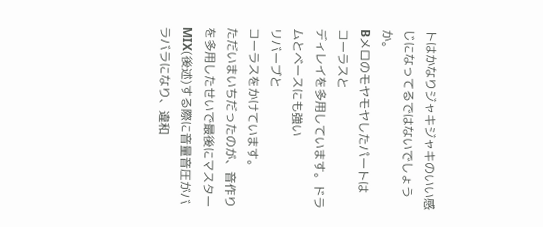トはかなりジャキジャキのいい感じになってるではないでしょうか。
Bメロのモヤモヤしたパートは
コーラスと
ディレイを多用しています。ドラムとベースにも強い
リバーブと
コーラスをかけています。
ただいまいちだったのが、音作りを多用したせいで最後にマスターMIX(後述)する際に音量音圧がバラバラになり、違和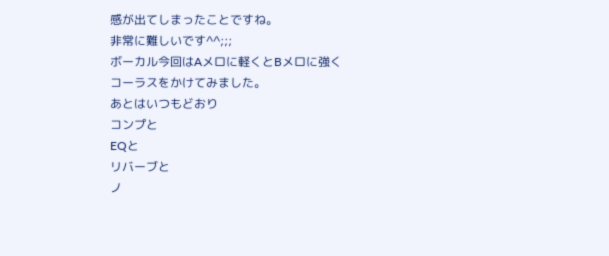感が出てしまったことですね。
非常に難しいです^^;;;
ボーカル今回はAメロに軽くとBメロに強く
コーラスをかけてみました。
あとはいつもどおり
コンプと
EQと
リバーブと
ノ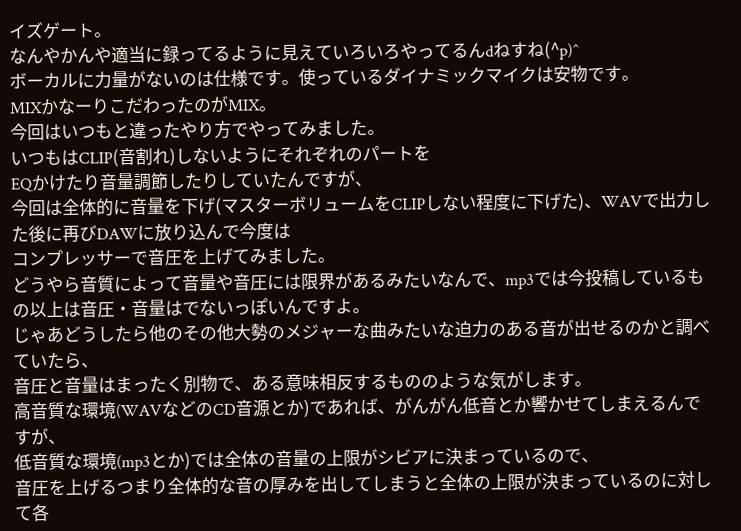イズゲート。
なんやかんや適当に録ってるように見えていろいろやってるんdねすね(^p)^
ボーカルに力量がないのは仕様です。使っているダイナミックマイクは安物です。
MIXかなーりこだわったのがMIX。
今回はいつもと違ったやり方でやってみました。
いつもはCLIP(音割れ)しないようにそれぞれのパートを
EQかけたり音量調節したりしていたんですが、
今回は全体的に音量を下げ(マスターボリュームをCLIPしない程度に下げた)、WAVで出力した後に再びDAWに放り込んで今度は
コンプレッサーで音圧を上げてみました。
どうやら音質によって音量や音圧には限界があるみたいなんで、mp3では今投稿しているもの以上は音圧・音量はでないっぽいんですよ。
じゃあどうしたら他のその他大勢のメジャーな曲みたいな迫力のある音が出せるのかと調べていたら、
音圧と音量はまったく別物で、ある意味相反するもののような気がします。
高音質な環境(WAVなどのCD音源とか)であれば、がんがん低音とか響かせてしまえるんですが、
低音質な環境(mp3とか)では全体の音量の上限がシビアに決まっているので、
音圧を上げるつまり全体的な音の厚みを出してしまうと全体の上限が決まっているのに対して各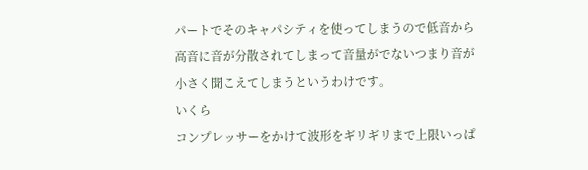パートでそのキャパシティを使ってしまうので低音から高音に音が分散されてしまって音量がでないつまり音が小さく聞こえてしまうというわけです。
いくら
コンプレッサーをかけて波形をギリギリまで上限いっぱ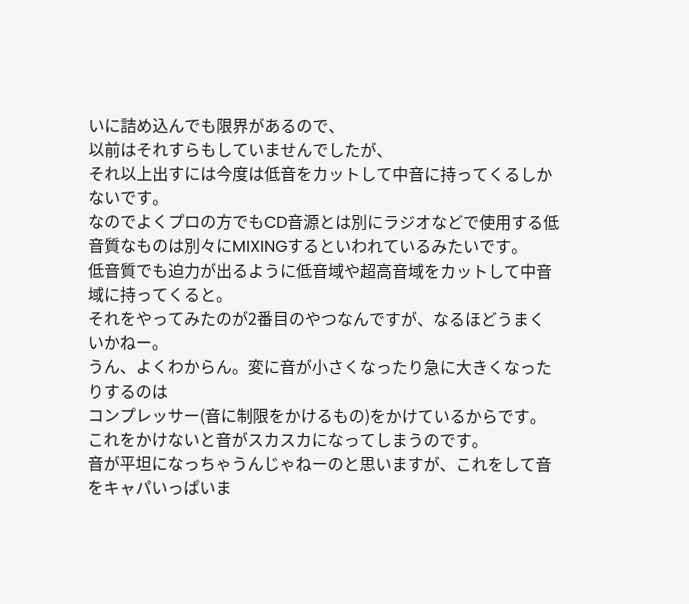いに詰め込んでも限界があるので、
以前はそれすらもしていませんでしたが、
それ以上出すには今度は低音をカットして中音に持ってくるしかないです。
なのでよくプロの方でもCD音源とは別にラジオなどで使用する低音質なものは別々にMIXINGするといわれているみたいです。
低音質でも迫力が出るように低音域や超高音域をカットして中音域に持ってくると。
それをやってみたのが2番目のやつなんですが、なるほどうまくいかねー。
うん、よくわからん。変に音が小さくなったり急に大きくなったりするのは
コンプレッサー(音に制限をかけるもの)をかけているからです。
これをかけないと音がスカスカになってしまうのです。
音が平坦になっちゃうんじゃねーのと思いますが、これをして音をキャパいっぱいま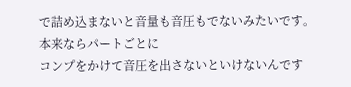で詰め込まないと音量も音圧もでないみたいです。
本来ならパートごとに
コンプをかけて音圧を出さないといけないんです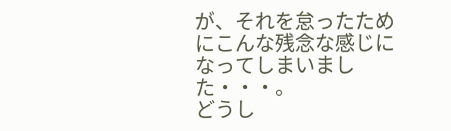が、それを怠ったためにこんな残念な感じになってしまいました・・・。
どうし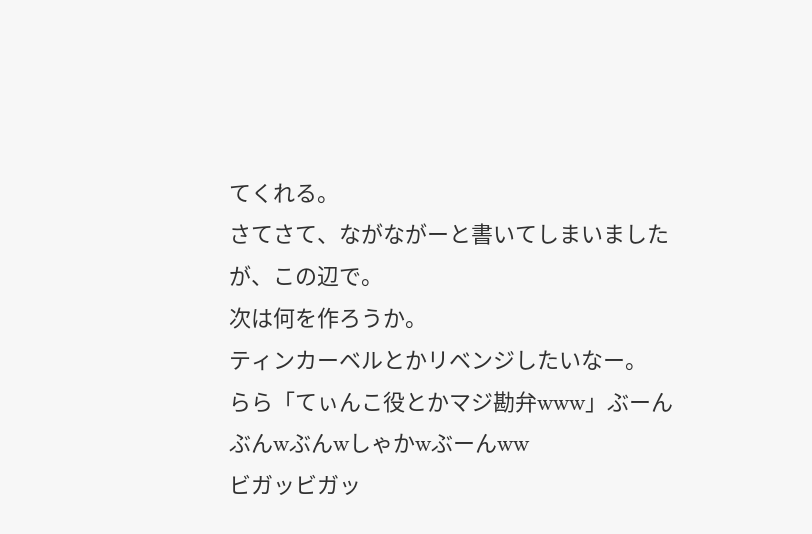てくれる。
さてさて、ながながーと書いてしまいましたが、この辺で。
次は何を作ろうか。
ティンカーベルとかリベンジしたいなー。
らら「てぃんこ役とかマジ勘弁www」ぶーんぶんwぶんwしゃかwぶーんww
ビガッビガッ